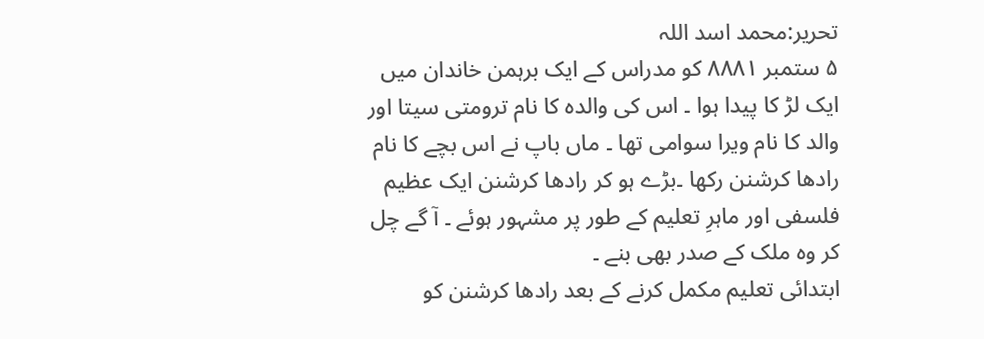تحریر:محمد اسد اللہ
۵ ستمبر ۸۸۸۱ کو مدراس کے ایک برہمن خاندان میں ایک لڑ کا پیدا ہوا ۔ اس کی والدہ کا نام ترومتی سیتا اور والد کا نام ویرا سوامی تھا ۔ ماں باپ نے اس بچے کا نام رادھا کرشنن رکھا ۔بڑے ہو کر رادھا کرشنن ایک عظیم فلسفی اور ماہرِ تعلیم کے طور پر مشہور ہوئے ۔ آ گے چل کر وہ ملک کے صدر بھی بنے ۔
ابتدائی تعلیم مکمل کرنے کے بعد رادھا کرشنن کو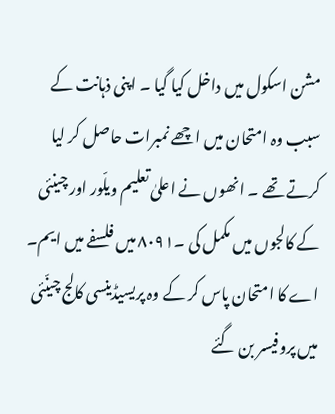مشن اسکول میں داخل کیا گیا ۔ اپنی ذہانت کے سبب وہ امتحان میں اچھے نمبرات حاصل کر لیا کرتے تھے ۔ انھوں نے اعلیٰ تعلیم ویلّور اور چینئی کے کالجوں میں مکمل کی ۔۸۰۹۱ میں فلسفے میں ایم۔ اے کا امتحان پاس کر کے وہ پریسیڈینسی کالج چینّئی میں پروفیسر بن گئے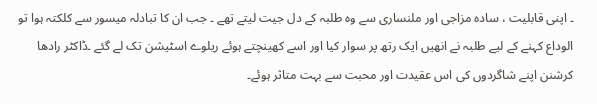۔ اپنی قابلیت ، سادہ مزاجی اور ملنساری سے وہ طلبہ کے دل جیت لیتے تھے ۔ جب ان کا تبادلہ میسور سے کلکتہ ہوا تو الوداع کہنے کے لیے طلبہ نے انھیں ایک رتھ پر سوار کیا اور اسے کھینچتے ہوئے ریلوے اسٹیشن تک لے گئے ۔ڈاکٹر رادھا کرشنن اپنے شاگردوں کی اس عقیدت اور محبت سے بہت متاثر ہوئے۔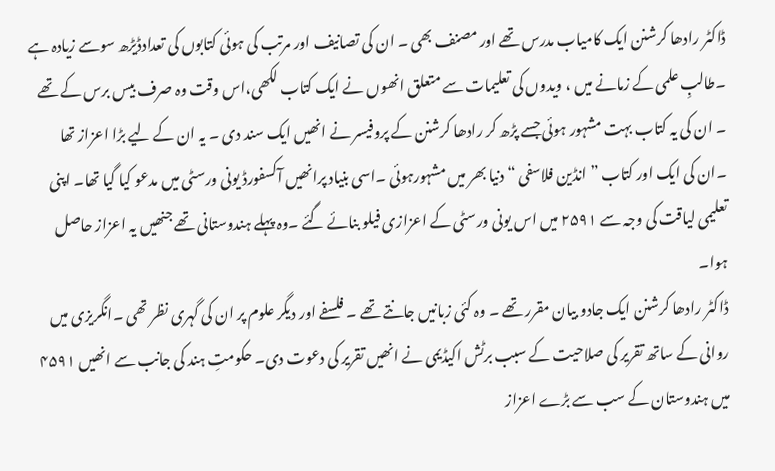ڈاکٹر رادھا کرشنن ایک کامیاب مدرس تھے اور مصنف بھی ۔ ان کی تصانیف اور مرتب کی ہوئی کتابوں کی تعدادڈیڑھ سوسے زیادہ ہے ۔طالبِ علمی کے زمانے میں ، ویدوں کی تعلیمات سے متعلق انھوں نے ایک کتاب لکھی،اس وقت وہ صرف بیس برس کے تھے ۔ ان کی یہ کتاب بہت مشہور ہوئی جسے پڑھ کر رادھا کرشنن کے پروفیسر نے انھیں ایک سند دی ۔ یہ ان کے لیے بڑا اعزاز تھا ۔ان کی ایک اور کتاب ” انڈین فلاسفی “ دنیا بھر میں مشہورہوئی ۔اسی بنیاد پرانھیں آکسفورڈ یونی ورسٹی میں مدعو کیا گیا تھا۔ اپنی تعلیمی لیاقت کی وجہ سے ۲۵۹۱ میں اس یونی ورسٹی کے اعزازی فیلو بنائے گئے ۔وہ پہلے ہندوستانی تھے جنھیں یہ اعزاز حاصل ہوا۔
ڈاکٹر رادھا کرشنن ایک جادو بیان مقرر تھے ۔ وہ کئی زبانیں جانتے تھے ۔ فلسفے اور دیگر علوم پر ان کی گہری نظر تھی ۔انگریزی میں روانی کے ساتھ تقریر کی صلاحیت کے سبب برٹش اکیڈیمی نے انھیں تقریر کی دعوت دی۔ حکومتِ ہند کی جانب سے انھیں ۴۵۹۱ میں ہندوستان کے سب سے بڑے اعزاز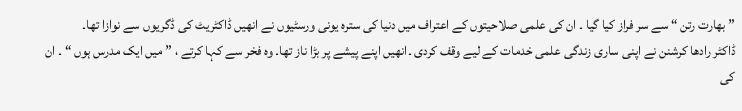” بھارت رتن “ سے سر فراز کیا گیا ۔ ان کی علمی صلاحیتوں کے اعتراف میں دنیا کی سترہ یونی ورسٹیوں نے انھیں ڈاکٹریٹ کی ڈگریوں سے نوازا تھا۔
ڈاکٹر رادھا کرشنن نے اپنی ساری زندگی علمی خدمات کے لیے وقف کردی ۔انھیں اپنے پیشے پر بڑا ناز تھا۔ وہ فخر سے کہا کرتے ، ” میں ایک مدرس ہوں “ ۔ ان کی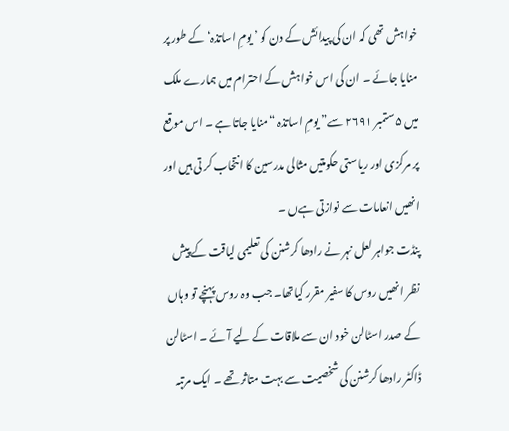خواہش تھی کہ ان کی پیدائش کے دن کو ’ یومِ اساتذہ‘ کے طور پر منایا جائے ۔ ان کی اس خواہش کے احترام میں ہمارے ملک میں ۵ ستمبر ۲۶۹۱ سے” یومِ اساتذہ “منایا جاتا ہے ۔ اس موقع پر مرکزی اور ریاستی حکومتیں مثالی مدرسین کا انتخاب کر تی ہیں اور انھیں انعامات سے نوازتی ہےں ۔
پنڈت جواہر لعل نہر نے رادھا کرشنن کی تعلیمی لیاقت کے پیش نظر انھیں روس کا سفیر مقرر کیاتھا۔ جب وہ روس پہنچے تو وہاں کے صدر اسٹالن خود ان سے ملاقات کے لیے آ ئے ۔ اسٹالن ڈاکٹر رادھا کرشنن کی شخصیت سے بہت متاثر تھے ۔ ایک مرتبہ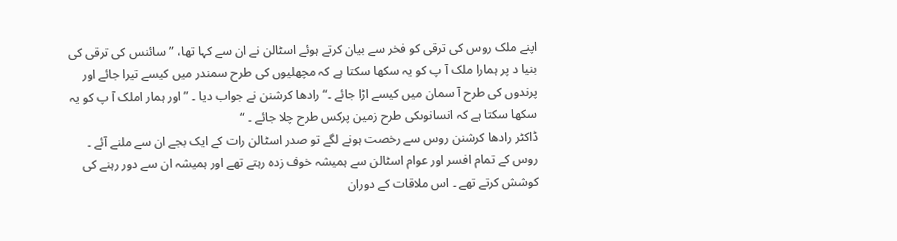اپنے ملک روس کی ترقی کو فخر سے بیان کرتے ہوئے اسٹالن نے ان سے کہا تھا، ” سائنس کی ترقی کی بنیا د پر ہمارا ملک آ پ کو یہ سکھا سکتا ہے کہ مچھلیوں کی طرح سمندر میں کیسے تیرا جائے اور پرندوں کی طرح آ سمان میں کیسے اڑا جائے ۔“ رادھا کرشنن نے جواب دیا ۔ ” اور ہمار املک آ پ کو یہ سکھا سکتا ہے کہ انسانوںکی طرح زمین پرکس طرح چلا جائے ۔ “
ڈاکٹر رادھا کرشنن روس سے رخصت ہونے لگے تو صدر اسٹالن رات کے ایک بجے ان سے ملنے آئے ۔ روس کے تمام افسر اور عوام اسٹالن سے ہمیشہ خوف زدہ رہتے تھے اور ہمیشہ ان سے دور رہنے کی کوشش کرتے تھے ۔ اس ملاقات کے دوران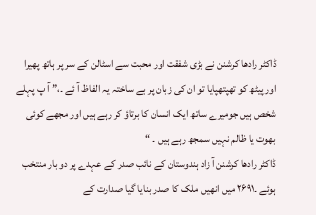ڈاکٹر رادھا کرشنن نے بڑی شفقت اور محبت سے اسٹالن کے سر پر ہاتھ پھیرا اور پیٹھ کو تھپتھپایا تو ان کی زبان پر بے ساختہ یہ الفاظ آ ئے ۔،” آ پ پہلے شخص ہیں جومیرے ساتھ ایک انسان کا برتاؤ کر رہے ہیں اور مجھے کوئی بھوت یا ظالم نہیں سمجھ رہے ہیں ۔ “
ڈاکٹر رادھا کرشنن آ زاد ہندوستان کے نائب صدر کے عہدے پر دو بار منتخب ہوئے ۔۲۶۹۱ میں انھیں ملک کا صدر بنایا گیا صدارت کے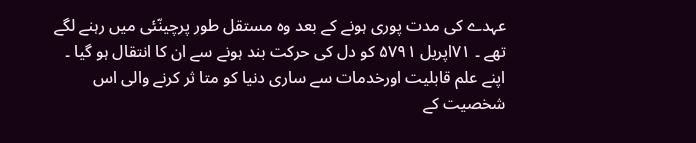عہدے کی مدت پوری ہونے کے بعد وہ مستقل طور پرچینّئی میں رہنے لگے تھے ۔ ۷۱اپریل ۵۷۹۱ کو دل کی حرکت بند ہونے سے ان کا انتقال ہو گیا ۔
اپنے علم قابلیت اورخدمات سے ساری دنیا کو متا ثر کرنے والی اس شخصیت کے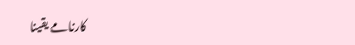کارنامے یقینا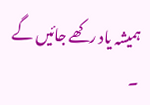ہمیشہ یاد رکھے جائیں گے ۔